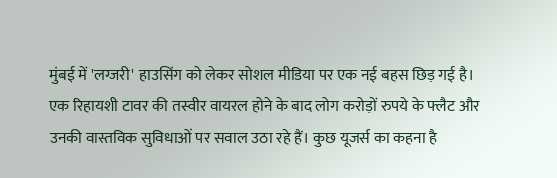मुंबई में 'लग्जरी' हाउसिंग को लेकर सोशल मीडिया पर एक नई बहस छिड़ गई है। एक रिहायशी टावर की तस्वीर वायरल होने के बाद लोग करोड़ों रुपये के फ्लैट और उनकी वास्तविक सुविधाओं पर सवाल उठा रहे हैं। कुछ यूजर्स का कहना है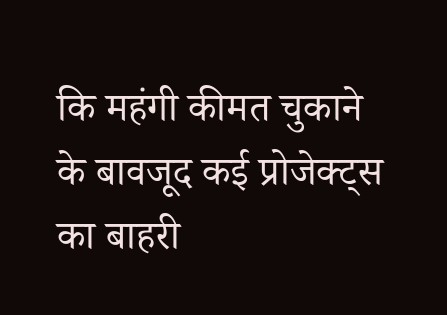कि महंगी कीमत चुकाने के बावजूद कई प्रोजेक्ट्स का बाहरी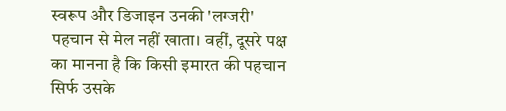स्वरूप और डिजाइन उनकी 'लग्जरी' पहचान से मेल नहीं खाता। वहीं, दूसरे पक्ष का मानना है कि किसी इमारत की पहचान सिर्फ उसके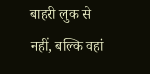बाहरी लुक से नहीं, बल्कि वहां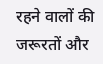रहने वालों की जरूरतों और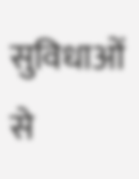सुविधाओं से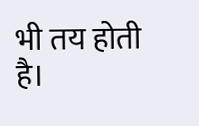भी तय होती है।